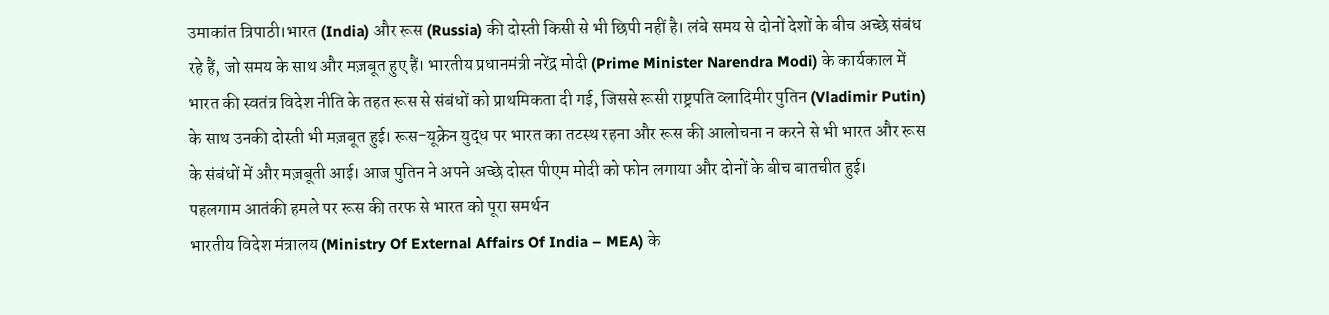उमाकांत त्रिपाठी।भारत (India) और रूस (Russia) की दोस्ती किसी से भी छिपी नहीं है। लंबे समय से दोनों देशों के बीच अच्छे संबंध रहे हैं, जो समय के साथ और मज़बूत हुए हैं। भारतीय प्रधानमंत्री नरेंद्र मोदी (Prime Minister Narendra Modi) के कार्यकाल में भारत की स्वतंत्र विदेश नीति के तहत रूस से संबंधों को प्राथमिकता दी गई, जिससे रूसी राष्ट्रपति व्लादिमीर पुतिन (Vladimir Putin) के साथ उनकी दोस्ती भी मज़बूत हुई। रूस-यूक्रेन युद्ध पर भारत का तटस्थ रहना और रूस की आलोचना न करने से भी भारत और रूस के संबंधों में और मज़बूती आई। आज पुतिन ने अपने अच्छे दोस्त पीएम मोदी को फोन लगाया और दोनों के बीच बातचीत हुई।
पहलगाम आतंकी हमले पर रूस की तरफ से भारत को पूरा समर्थन
भारतीय विदेश मंत्रालय (Ministry Of External Affairs Of India – MEA) के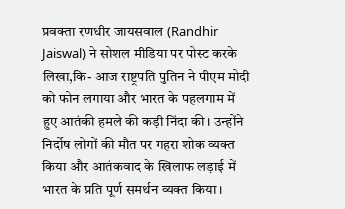प्रवक्ता रणधीर जायसवाल (Randhir Jaiswal) ने सोशल मीडिया पर पोस्ट करके लिखा,कि- आज राष्ट्रपति पुतिन ने पीएम मोदी को फोन लगाया और भारत के पहलगाम में हुए आतंकी हमले की कड़ी निंदा की। उन्होंने निर्दोष लोगों की मौत पर गहरा शोक व्यक्त किया और आतंकवाद के खिलाफ लड़ाई में भारत के प्रति पूर्ण समर्थन व्यक्त किया।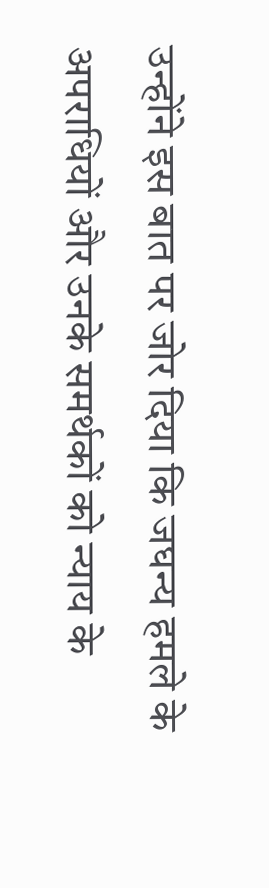उन्होंने इस बात पर जोर दिया कि जघन्य हमले के अपराधियों और उनके समर्थकों को न्याय के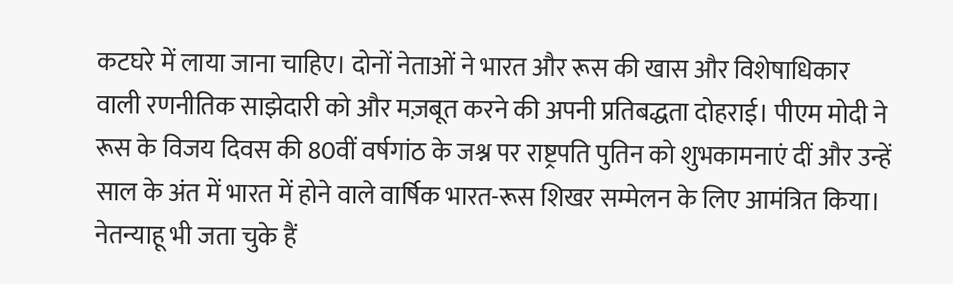कटघरे में लाया जाना चाहिए। दोनों नेताओं ने भारत और रूस की खास और विशेषाधिकार वाली रणनीतिक साझेदारी को और मज़बूत करने की अपनी प्रतिबद्धता दोहराई। पीएम मोदी ने रूस के विजय दिवस की 80वीं वर्षगांठ के जश्न पर राष्ट्रपति पुतिन को शुभकामनाएं दीं और उन्हें साल के अंत में भारत में होने वाले वार्षिक भारत-रूस शिखर सम्मेलन के लिए आमंत्रित किया।
नेतन्याहू भी जता चुके हैं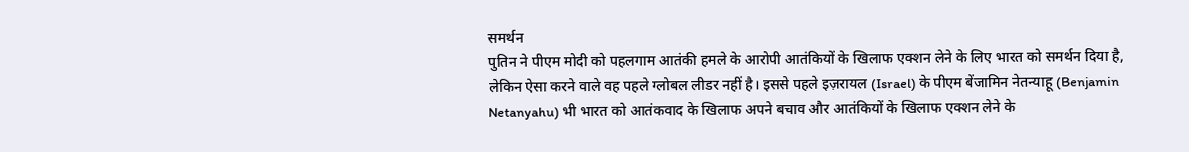समर्थन
पुतिन ने पीएम मोदी को पहलगाम आतंकी हमले के आरोपी आतंकियों के खिलाफ एक्शन लेने के लिए भारत को समर्थन दिया है, लेकिन ऐसा करने वाले वह पहले ग्लोबल लीडर नहीं है। इससे पहले इज़रायल (Israel) के पीएम बेंजामिन नेतन्याहू (Benjamin Netanyahu) भी भारत को आतंकवाद के खिलाफ अपने बचाव और आतंकियों के खिलाफ एक्शन लेने के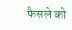फैसले को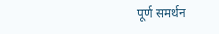पूर्ण समर्थन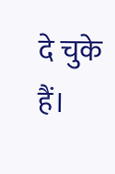दे चुके हैं।